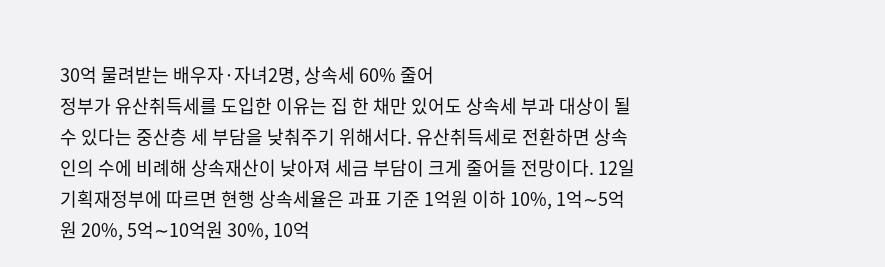30억 물려받는 배우자·자녀2명, 상속세 60% 줄어
정부가 유산취득세를 도입한 이유는 집 한 채만 있어도 상속세 부과 대상이 될 수 있다는 중산층 세 부담을 낮춰주기 위해서다. 유산취득세로 전환하면 상속인의 수에 비례해 상속재산이 낮아져 세금 부담이 크게 줄어들 전망이다. 12일 기획재정부에 따르면 현행 상속세율은 과표 기준 1억원 이하 10%, 1억∼5억원 20%, 5억∼10억원 30%, 10억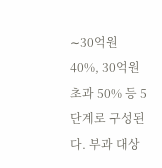∼30억원 40%, 30억원 초과 50% 등 5단계로 구성된다. 부과 대상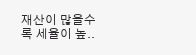재산이 많을수록 세율이 높..